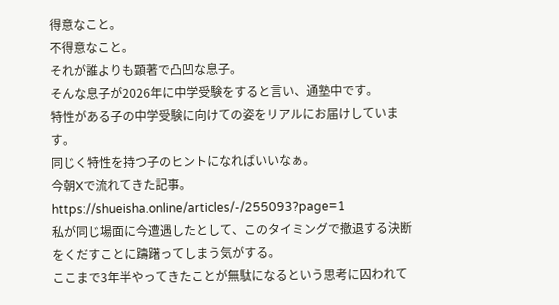得意なこと。
不得意なこと。
それが誰よりも顕著で凸凹な息子。
そんな息子が2026年に中学受験をすると言い、通塾中です。
特性がある子の中学受験に向けての姿をリアルにお届けしています。
同じく特性を持つ子のヒントになればいいなぁ。
今朝Xで流れてきた記事。
https://shueisha.online/articles/-/255093?page=1
私が同じ場面に今遭遇したとして、このタイミングで撤退する決断をくだすことに躊躇ってしまう気がする。
ここまで3年半やってきたことが無駄になるという思考に囚われて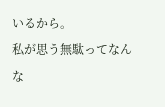いるから。
私が思う無駄ってなんな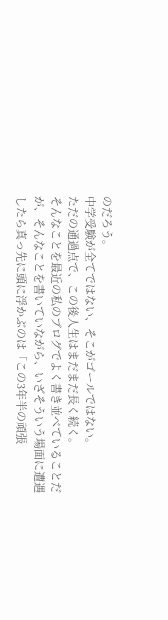のだろう。
中学受験が全てではない、そこがゴールではない。
ただの通過点で、この後人生はまだまだ長く続く。
そんなことを最近の私のブログでよく書き並べていることだが、そんなことを書いていながら、いざそういう場面に遭遇したら真っ先に頭に浮かぶのは「この3年半の頑張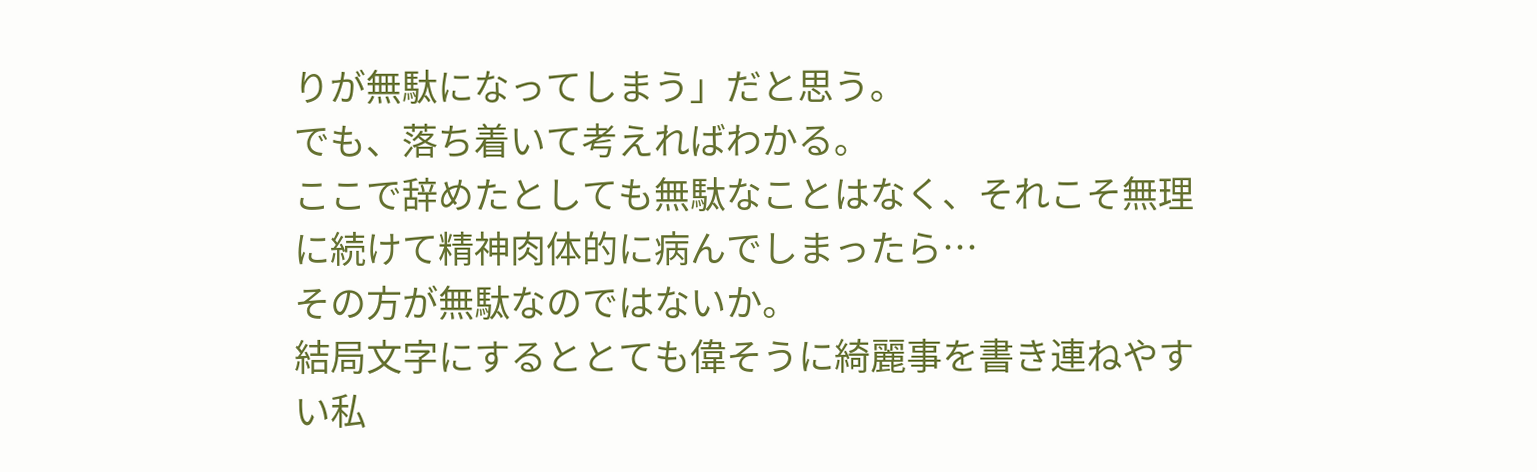りが無駄になってしまう」だと思う。
でも、落ち着いて考えればわかる。
ここで辞めたとしても無駄なことはなく、それこそ無理に続けて精神肉体的に病んでしまったら…
その方が無駄なのではないか。
結局文字にするととても偉そうに綺麗事を書き連ねやすい私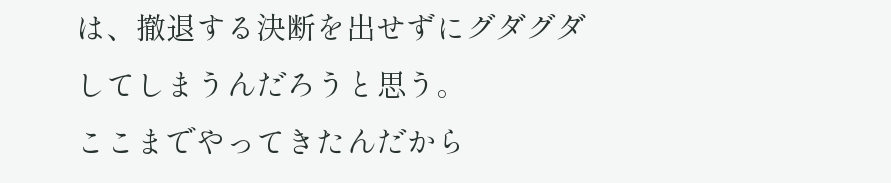は、撤退する決断を出せずにグダグダしてしまうんだろうと思う。
ここまでやってきたんだから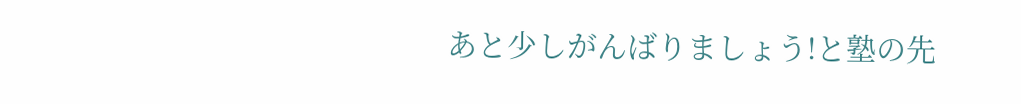あと少しがんばりましょう!と塾の先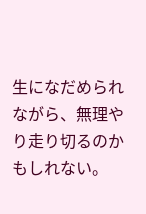生になだめられながら、無理やり走り切るのかもしれない。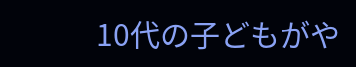10代の子どもがや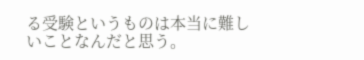る受験というものは本当に難しいことなんだと思う。